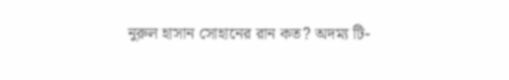নুরুল হাসান সোহানের রান কত? অদম্য টি-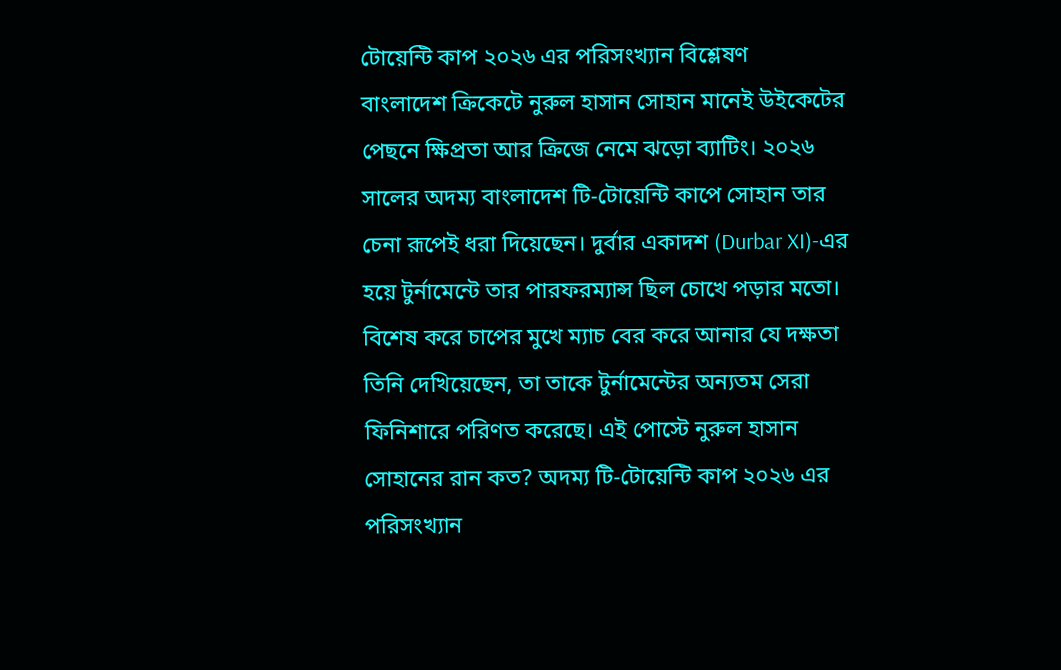টোয়েন্টি কাপ ২০২৬ এর পরিসংখ্যান বিশ্লেষণ
বাংলাদেশ ক্রিকেটে নুরুল হাসান সোহান মানেই উইকেটের পেছনে ক্ষিপ্রতা আর ক্রিজে নেমে ঝড়ো ব্যাটিং। ২০২৬ সালের অদম্য বাংলাদেশ টি-টোয়েন্টি কাপে সোহান তার চেনা রূপেই ধরা দিয়েছেন। দুর্বার একাদশ (Durbar XI)-এর হয়ে টুর্নামেন্টে তার পারফরম্যান্স ছিল চোখে পড়ার মতো। বিশেষ করে চাপের মুখে ম্যাচ বের করে আনার যে দক্ষতা তিনি দেখিয়েছেন, তা তাকে টুর্নামেন্টের অন্যতম সেরা ফিনিশারে পরিণত করেছে। এই পোস্টে নুরুল হাসান সোহানের রান কত? অদম্য টি-টোয়েন্টি কাপ ২০২৬ এর পরিসংখ্যান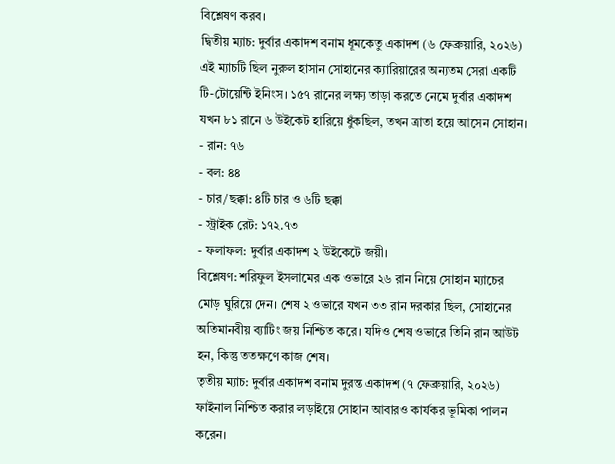বিশ্লেষণ করব।
দ্বিতীয় ম্যাচ: দুর্বার একাদশ বনাম ধূমকেতু একাদশ (৬ ফেব্রুয়ারি, ২০২৬)
এই ম্যাচটি ছিল নুরুল হাসান সোহানের ক্যারিয়ারের অন্যতম সেরা একটি টি-টোয়েন্টি ইনিংস। ১৫৭ রানের লক্ষ্য তাড়া করতে নেমে দুর্বার একাদশ যখন ৮১ রানে ৬ উইকেট হারিয়ে ধুঁকছিল, তখন ত্রাতা হয়ে আসেন সোহান।
- রান: ৭৬
- বল: ৪৪
- চার/ছক্কা: ৪টি চার ও ৬টি ছক্কা
- স্ট্রাইক রেট: ১৭২.৭৩
- ফলাফল: দুর্বার একাদশ ২ উইকেটে জয়ী।
বিশ্লেষণ: শরিফুল ইসলামের এক ওভারে ২৬ রান নিয়ে সোহান ম্যাচের মোড় ঘুরিয়ে দেন। শেষ ২ ওভারে যখন ৩৩ রান দরকার ছিল, সোহানের অতিমানবীয় ব্যাটিং জয় নিশ্চিত করে। যদিও শেষ ওভারে তিনি রান আউট হন, কিন্তু ততক্ষণে কাজ শেষ।
তৃতীয় ম্যাচ: দুর্বার একাদশ বনাম দুরন্ত একাদশ (৭ ফেব্রুয়ারি, ২০২৬)
ফাইনাল নিশ্চিত করার লড়াইয়ে সোহান আবারও কার্যকর ভূমিকা পালন করেন।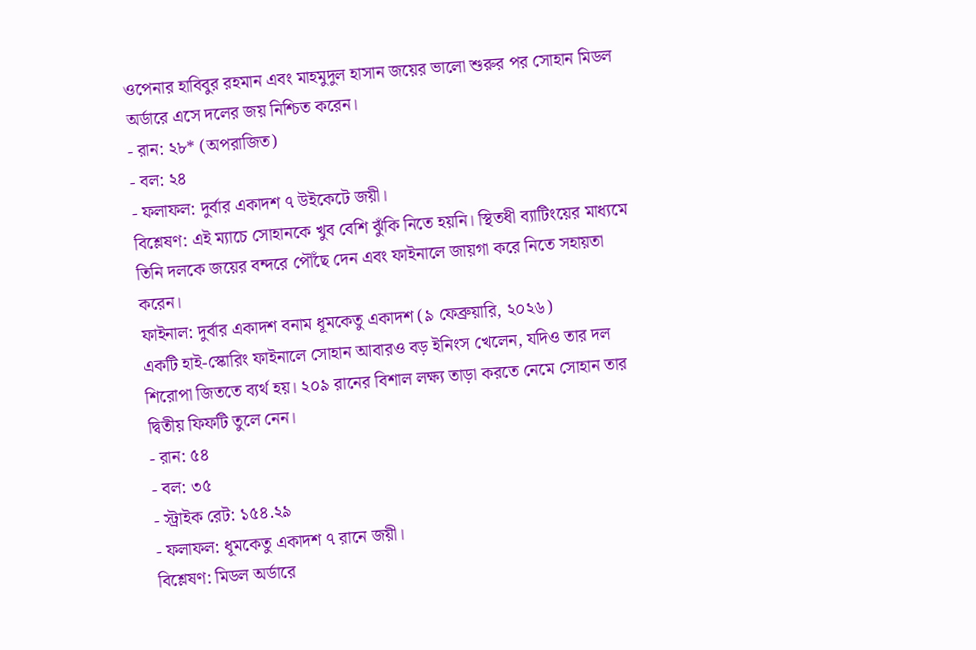ওপেনার হাবিবুর রহমান এবং মাহমুদুল হাসান জয়ের ভালো শুরুর পর সোহান মিডল অর্ডারে এসে দলের জয় নিশ্চিত করেন।
- রান: ২৮* (অপরাজিত)
- বল: ২৪
- ফলাফল: দুর্বার একাদশ ৭ উইকেটে জয়ী।
বিশ্লেষণ: এই ম্যাচে সোহানকে খুব বেশি ঝুঁকি নিতে হয়নি। স্থিতধী ব্যাটিংয়ের মাধ্যমে তিনি দলকে জয়ের বন্দরে পৌঁছে দেন এবং ফাইনালে জায়গা করে নিতে সহায়তা করেন।
ফাইনাল: দুর্বার একাদশ বনাম ধূমকেতু একাদশ (৯ ফেব্রুয়ারি, ২০২৬)
একটি হাই-স্কোরিং ফাইনালে সোহান আবারও বড় ইনিংস খেলেন, যদিও তার দল শিরোপা জিততে ব্যর্থ হয়। ২০৯ রানের বিশাল লক্ষ্য তাড়া করতে নেমে সোহান তার দ্বিতীয় ফিফটি তুলে নেন।
- রান: ৫৪
- বল: ৩৫
- স্ট্রাইক রেট: ১৫৪.২৯
- ফলাফল: ধূমকেতু একাদশ ৭ রানে জয়ী।
বিশ্লেষণ: মিডল অর্ডারে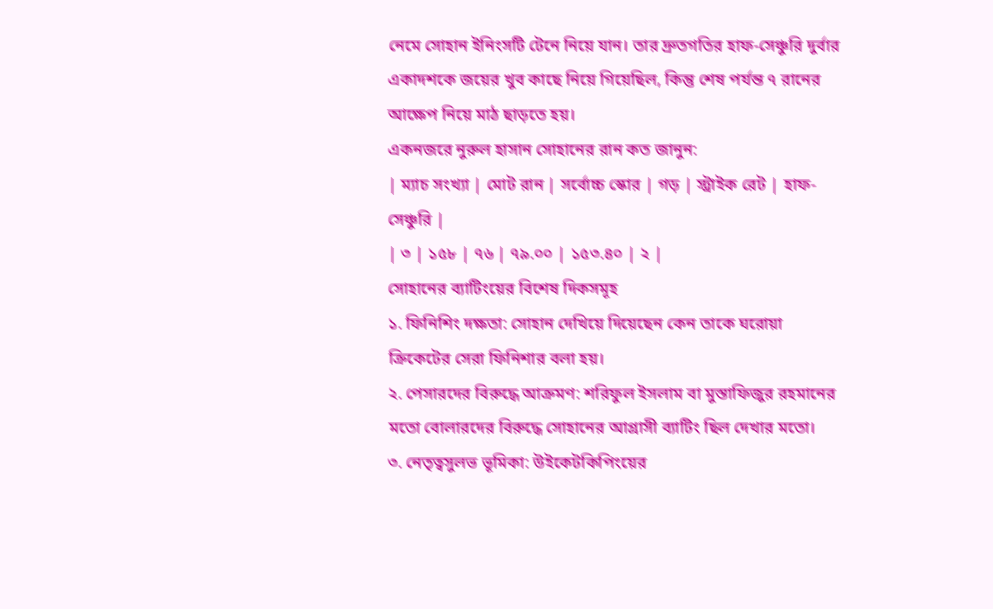নেমে সোহান ইনিংসটি টেনে নিয়ে যান। তার দ্রুতগতির হাফ-সেঞ্চুরি দুর্বার একাদশকে জয়ের খুব কাছে নিয়ে গিয়েছিল, কিন্তু শেষ পর্যন্ত ৭ রানের আক্ষেপ নিয়ে মাঠ ছাড়তে হয়।
একনজরে নুরুল হাসান সোহানের রান কত জানুন:
| ম্যাচ সংখ্যা | মোট রান | সর্বোচ্চ স্কোর | গড় | স্ট্রাইক রেট | হাফ-সেঞ্চুরি |
| ৩ | ১৫৮ | ৭৬ | ৭৯.০০ | ১৫৩.৪০ | ২ |
সোহানের ব্যাটিংয়ের বিশেষ দিকসমূহ
১. ফিনিশিং দক্ষতা: সোহান দেখিয়ে দিয়েছেন কেন তাকে ঘরোয়া ক্রিকেটের সেরা ফিনিশার বলা হয়।
২. পেসারদের বিরুদ্ধে আক্রমণ: শরিফুল ইসলাম বা মুস্তাফিজুর রহমানের মতো বোলারদের বিরুদ্ধে সোহানের আগ্রাসী ব্যাটিং ছিল দেখার মতো।
৩. নেতৃত্বসুলভ ভূমিকা: উইকেটকিপিংয়ের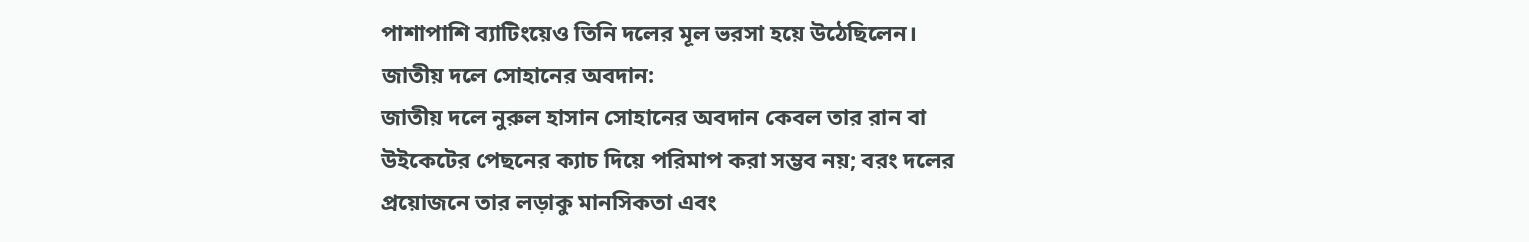পাশাপাশি ব্যাটিংয়েও তিনি দলের মূল ভরসা হয়ে উঠেছিলেন।
জাতীয় দলে সোহানের অবদান:
জাতীয় দলে নুরুল হাসান সোহানের অবদান কেবল তার রান বা উইকেটের পেছনের ক্যাচ দিয়ে পরিমাপ করা সম্ভব নয়; বরং দলের প্রয়োজনে তার লড়াকু মানসিকতা এবং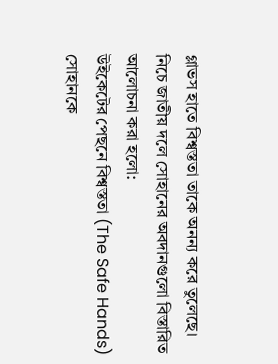গ্লাভস হাতে বিশ্বস্ততা তাকে অনন্য করে তুলেছে।
নিচে জাতীয় দলে সোহানের অবদানগুলো বিস্তারিত আলোচনা করা হলো:
উইকেটের পেছনে বিশ্বস্ততা (The Safe Hands)
সোহানকে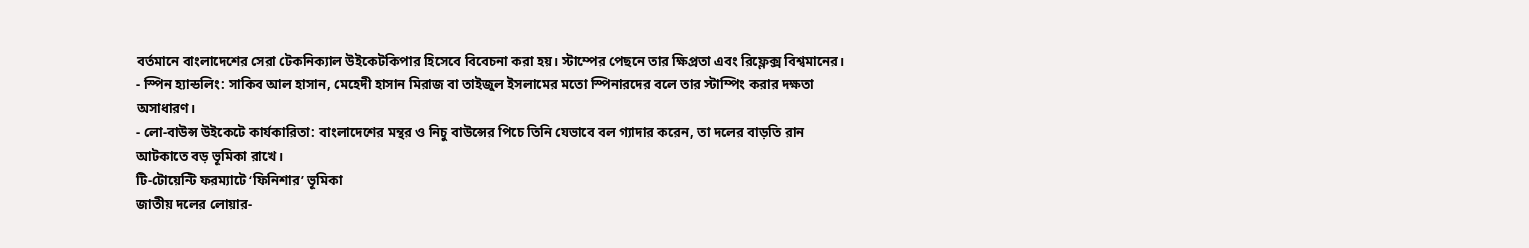বর্তমানে বাংলাদেশের সেরা টেকনিক্যাল উইকেটকিপার হিসেবে বিবেচনা করা হয়। স্টাম্পের পেছনে তার ক্ষিপ্রতা এবং রিফ্লেক্স বিশ্বমানের।
- স্পিন হ্যান্ডলিং: সাকিব আল হাসান, মেহেদী হাসান মিরাজ বা তাইজুল ইসলামের মতো স্পিনারদের বলে তার স্টাম্পিং করার দক্ষতা অসাধারণ।
- লো-বাউন্স উইকেটে কার্যকারিতা: বাংলাদেশের মন্থর ও নিচু বাউন্সের পিচে তিনি যেভাবে বল গ্যাদার করেন, তা দলের বাড়তি রান আটকাতে বড় ভূমিকা রাখে।
টি-টোয়েন্টি ফরম্যাটে ‘ফিনিশার’ ভূমিকা
জাতীয় দলের লোয়ার-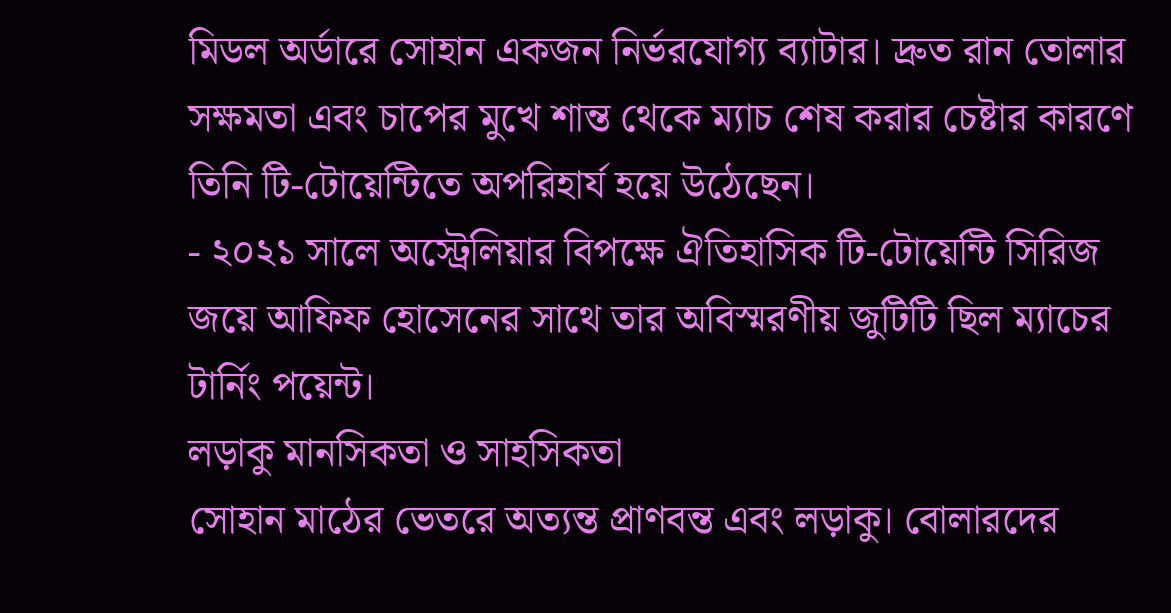মিডল অর্ডারে সোহান একজন নির্ভরযোগ্য ব্যাটার। দ্রুত রান তোলার সক্ষমতা এবং চাপের মুখে শান্ত থেকে ম্যাচ শেষ করার চেষ্টার কারণে তিনি টি-টোয়েন্টিতে অপরিহার্য হয়ে উঠেছেন।
- ২০২১ সালে অস্ট্রেলিয়ার বিপক্ষে ঐতিহাসিক টি-টোয়েন্টি সিরিজ জয়ে আফিফ হোসেনের সাথে তার অবিস্মরণীয় জুটিটি ছিল ম্যাচের টার্নিং পয়েন্ট।
লড়াকু মানসিকতা ও সাহসিকতা
সোহান মাঠের ভেতরে অত্যন্ত প্রাণবন্ত এবং লড়াকু। বোলারদের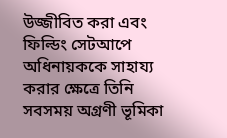উজ্জীবিত করা এবং ফিল্ডিং সেটআপে অধিনায়ককে সাহায্য করার ক্ষেত্রে তিনি সবসময় অগ্রণী ভূমিকা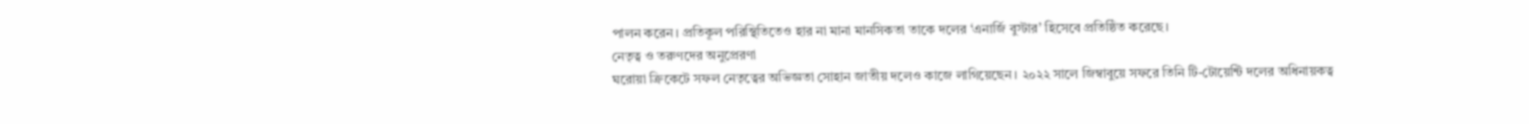পালন করেন। প্রতিকূল পরিস্থিতিতেও হার না মানা মানসিকতা তাকে দলের ‘এনার্জি বুস্টার’ হিসেবে প্রতিষ্ঠিত করেছে।
নেতৃত্ব ও তরুণদের অনুপ্রেরণা
ঘরোয়া ক্রিকেটে সফল নেতৃত্বের অভিজ্ঞতা সোহান জাতীয় দলেও কাজে লাগিয়েছেন। ২০২২ সালে জিম্বাবুয়ে সফরে তিনি টি-টোয়েন্টি দলের অধিনায়কত্ব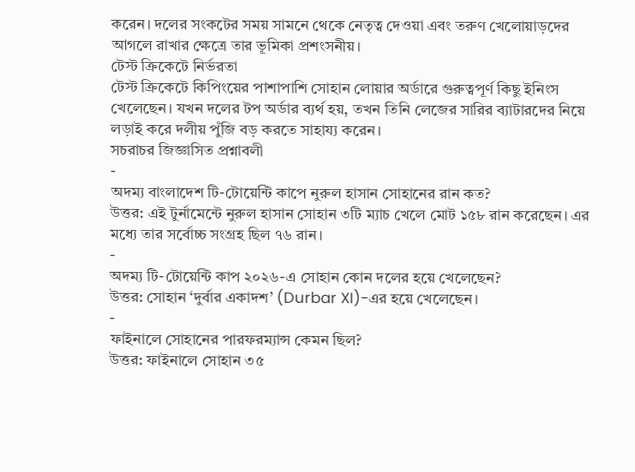করেন। দলের সংকটের সময় সামনে থেকে নেতৃত্ব দেওয়া এবং তরুণ খেলোয়াড়দের আগলে রাখার ক্ষেত্রে তার ভূমিকা প্রশংসনীয়।
টেস্ট ক্রিকেটে নির্ভরতা
টেস্ট ক্রিকেটে কিপিংয়ের পাশাপাশি সোহান লোয়ার অর্ডারে গুরুত্বপূর্ণ কিছু ইনিংস খেলেছেন। যখন দলের টপ অর্ডার ব্যর্থ হয়, তখন তিনি লেজের সারির ব্যাটারদের নিয়ে লড়াই করে দলীয় পুঁজি বড় করতে সাহায্য করেন।
সচরাচর জিজ্ঞাসিত প্রশ্নাবলী
-
অদম্য বাংলাদেশ টি-টোয়েন্টি কাপে নুরুল হাসান সোহানের রান কত?
উত্তর: এই টুর্নামেন্টে নুরুল হাসান সোহান ৩টি ম্যাচ খেলে মোট ১৫৮ রান করেছেন। এর মধ্যে তার সর্বোচ্চ সংগ্রহ ছিল ৭৬ রান।
-
অদম্য টি-টোয়েন্টি কাপ ২০২৬-এ সোহান কোন দলের হয়ে খেলেছেন?
উত্তর: সোহান ‘দুর্বার একাদশ’ (Durbar XI)-এর হয়ে খেলেছেন।
-
ফাইনালে সোহানের পারফরম্যান্স কেমন ছিল?
উত্তর: ফাইনালে সোহান ৩৫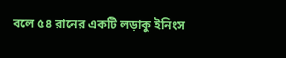বলে ৫৪ রানের একটি লড়াকু ইনিংস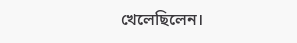খেলেছিলেন।